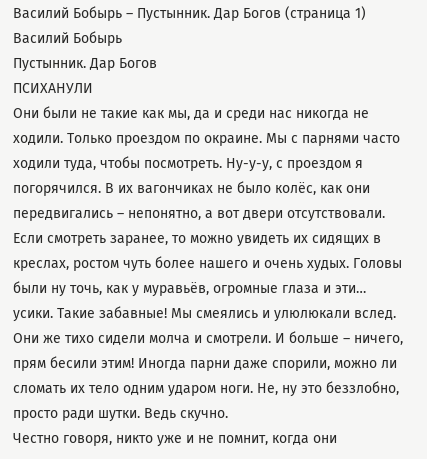Василий Бобырь – Пустынник. Дар Богов (страница 1)
Василий Бобырь
Пустынник. Дар Богов
ПСИХАНУЛИ
Они были не такие как мы, да и среди нас никогда не ходили. Только проездом по окраине. Мы с парнями часто ходили туда, чтобы посмотреть. Ну-у-у, с проездом я погорячился. В их вагончиках не было колёс, как они передвигались – непонятно, а вот двери отсутствовали. Если смотреть заранее, то можно увидеть их сидящих в креслах, ростом чуть более нашего и очень худых. Головы были ну точь, как у муравьёв, огромные глаза и эти… усики. Такие забавные! Мы смеялись и улюлюкали вслед. Они же тихо сидели молча и смотрели. И больше – ничего, прям бесили этим! Иногда парни даже спорили, можно ли сломать их тело одним ударом ноги. Не, ну это беззлобно, просто ради шутки. Ведь скучно.
Честно говоря, никто уже и не помнит, когда они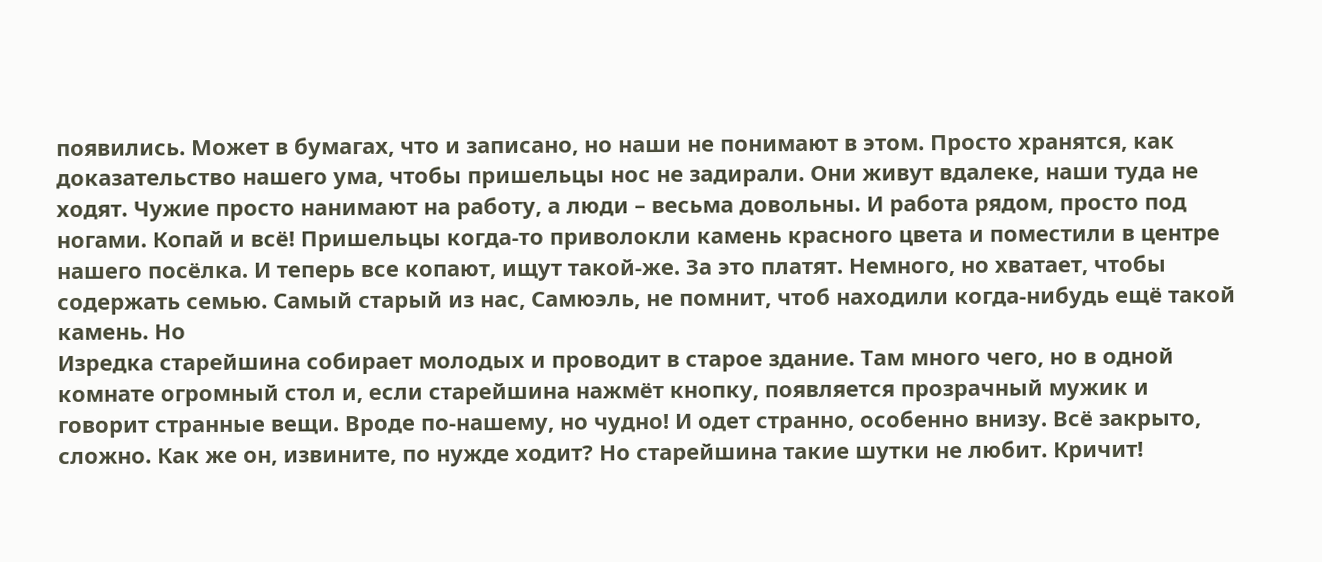появились. Может в бумагах, что и записано, но наши не понимают в этом. Просто хранятся, как доказательство нашего ума, чтобы пришельцы нос не задирали. Они живут вдалеке, наши туда не ходят. Чужие просто нанимают на работу, а люди – весьма довольны. И работа рядом, просто под ногами. Копай и всё! Пришельцы когда-то приволокли камень красного цвета и поместили в центре нашего посёлка. И теперь все копают, ищут такой-же. За это платят. Немного, но хватает, чтобы содержать семью. Самый старый из нас, Самюэль, не помнит, чтоб находили когда-нибудь ещё такой камень. Но
Изредка старейшина собирает молодых и проводит в старое здание. Там много чего, но в одной комнате огромный стол и, если старейшина нажмёт кнопку, появляется прозрачный мужик и говорит странные вещи. Вроде по-нашему, но чудно! И одет странно, особенно внизу. Всё закрыто, сложно. Как же он, извините, по нужде ходит? Но старейшина такие шутки не любит. Кричит!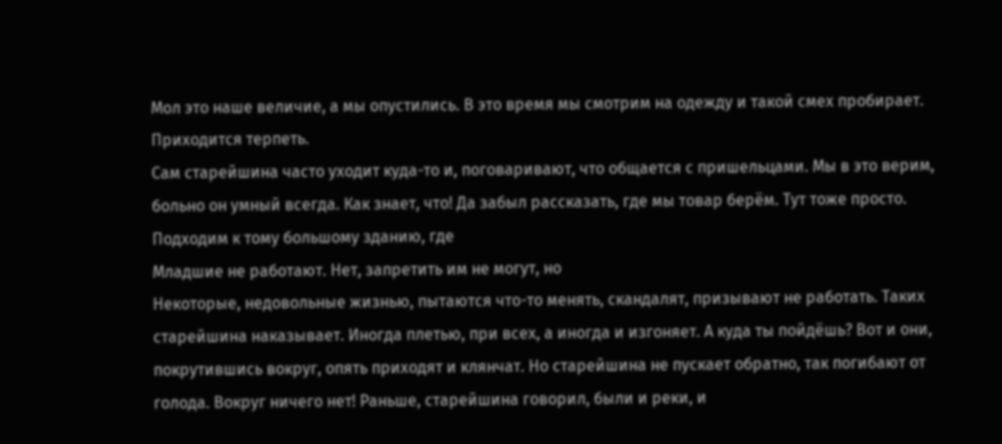Мол это наше величие, а мы опустились. В это время мы смотрим на одежду и такой смех пробирает. Приходится терпеть.
Сам старейшина часто уходит куда-то и, поговаривают, что общается с пришельцами. Мы в это верим, больно он умный всегда. Как знает, что! Да забыл рассказать, где мы товар берём. Тут тоже просто. Подходим к тому большому зданию, где
Младшие не работают. Нет, запретить им не могут, но
Некоторые, недовольные жизнью, пытаются что-то менять, скандалят, призывают не работать. Таких старейшина наказывает. Иногда плетью, при всех, а иногда и изгоняет. А куда ты пойдёшь? Вот и они, покрутившись вокруг, опять приходят и клянчат. Но старейшина не пускает обратно, так погибают от голода. Вокруг ничего нет! Раньше, старейшина говорил, были и реки, и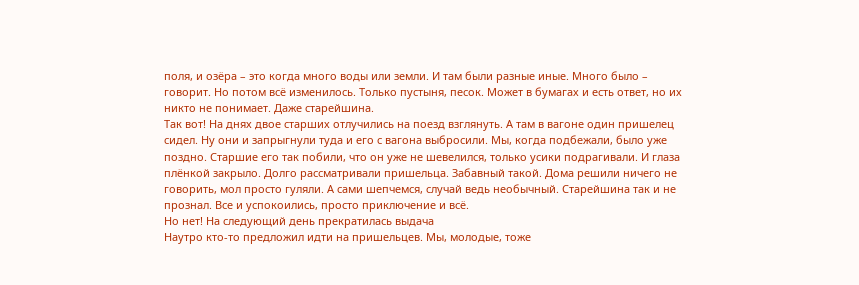поля, и озёра – это когда много воды или земли. И там были разные иные. Много было – говорит. Но потом всё изменилось. Только пустыня, песок. Может в бумагах и есть ответ, но их никто не понимает. Даже старейшина.
Так вот! На днях двое старших отлучились на поезд взглянуть. А там в вагоне один пришелец сидел. Ну они и запрыгнули туда и его с вагона выбросили. Мы, когда подбежали, было уже поздно. Старшие его так побили, что он уже не шевелился, только усики подрагивали. И глаза плёнкой закрыло. Долго рассматривали пришельца. Забавный такой. Дома решили ничего не говорить, мол просто гуляли. А сами шепчемся, случай ведь необычный. Старейшина так и не прознал. Все и успокоились, просто приключение и всё.
Но нет! На следующий день прекратилась выдача
Наутро кто-то предложил идти на пришельцев. Мы, молодые, тоже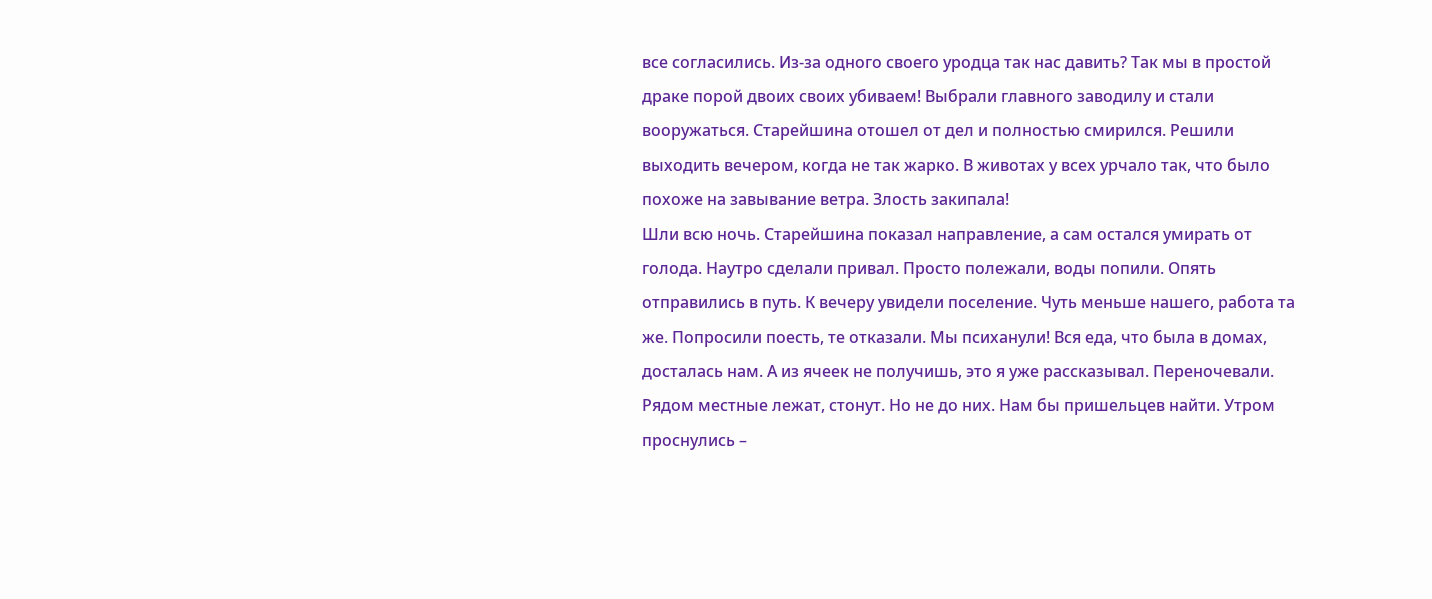все согласились. Из-за одного своего уродца так нас давить? Так мы в простой драке порой двоих своих убиваем! Выбрали главного заводилу и стали вооружаться. Старейшина отошел от дел и полностью смирился. Решили выходить вечером, когда не так жарко. В животах у всех урчало так, что было похоже на завывание ветра. Злость закипала!
Шли всю ночь. Старейшина показал направление, а сам остался умирать от голода. Наутро сделали привал. Просто полежали, воды попили. Опять отправились в путь. К вечеру увидели поселение. Чуть меньше нашего, работа та же. Попросили поесть, те отказали. Мы психанули! Вся еда, что была в домах, досталась нам. А из ячеек не получишь, это я уже рассказывал. Переночевали. Рядом местные лежат, стонут. Но не до них. Нам бы пришельцев найти. Утром проснулись –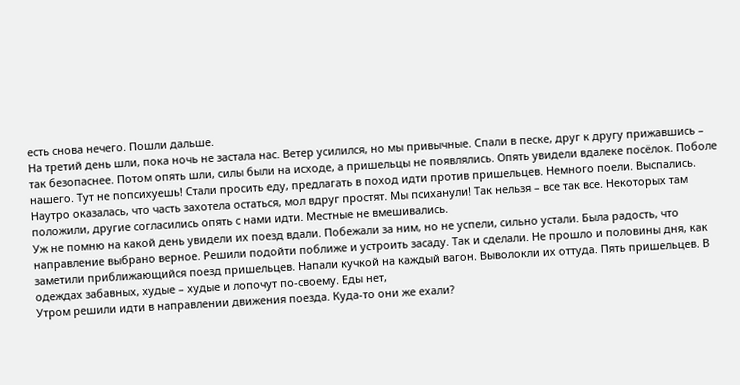есть снова нечего. Пошли дальше.
На третий день шли, пока ночь не застала нас. Ветер усилился, но мы привычные. Спали в песке, друг к другу прижавшись – так безопаснее. Потом опять шли, силы были на исходе, а пришельцы не появлялись. Опять увидели вдалеке посёлок. Поболе нашего. Тут не попсихуешь! Стали просить еду, предлагать в поход идти против пришельцев. Немного поели. Выспались. Наутро оказалась, что часть захотела остаться, мол вдруг простят. Мы психанули! Так нельзя – все так все. Некоторых там положили, другие согласились опять с нами идти. Местные не вмешивались.
Уж не помню на какой день увидели их поезд вдали. Побежали за ним, но не успели, сильно устали. Была радость, что направление выбрано верное. Решили подойти поближе и устроить засаду. Так и сделали. Не прошло и половины дня, как заметили приближающийся поезд пришельцев. Напали кучкой на каждый вагон. Выволокли их оттуда. Пять пришельцев. В одеждах забавных, худые – худые и лопочут по-своему. Еды нет,
Утром решили идти в направлении движения поезда. Куда-то они же ехали?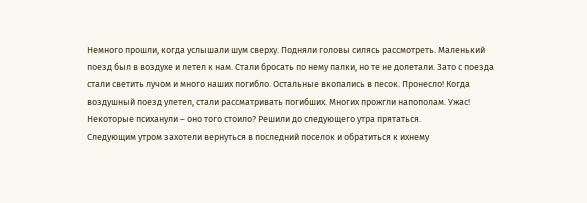Немного прошли, когда услышали шум сверху. Подняли головы силясь рассмотреть. Маленький поезд был в воздухе и летел к нам. Стали бросать по нему палки, но те не долетали. Зато с поезда стали светить лучом и много наших погибло. Остальные вкопались в песок. Пронесло! Когда воздушный поезд улетел, стали рассматривать погибших. Многих прожгли напополам. Ужас! Некоторые психанули – оно того стоило? Решили до следующего утра прятаться.
Следующим утром захотели вернуться в последний поселок и обратиться к ихнему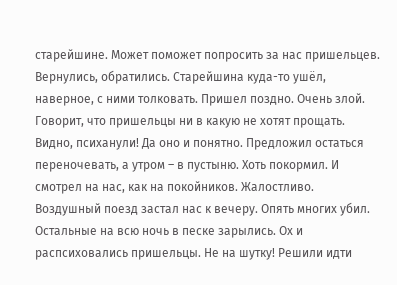старейшине. Может поможет попросить за нас пришельцев. Вернулись, обратились. Старейшина куда-то ушёл, наверное, с ними толковать. Пришел поздно. Очень злой. Говорит, что пришельцы ни в какую не хотят прощать. Видно, психанули! Да оно и понятно. Предложил остаться переночевать, а утром – в пустыню. Хоть покормил. И смотрел на нас, как на покойников. Жалостливо.
Воздушный поезд застал нас к вечеру. Опять многих убил. Остальные на всю ночь в песке зарылись. Ох и распсиховались пришельцы. Не на шутку! Решили идти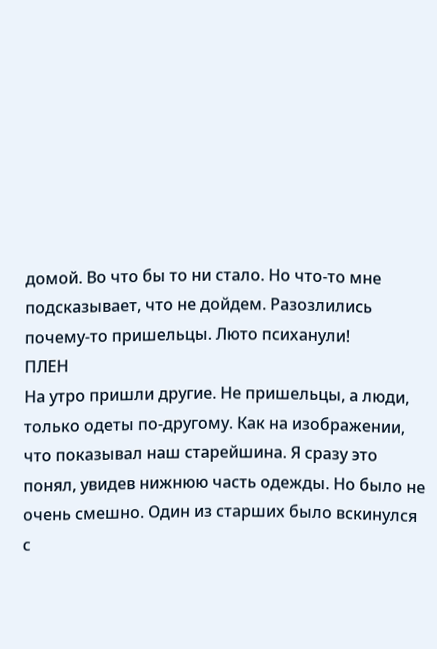домой. Во что бы то ни стало. Но что-то мне подсказывает, что не дойдем. Разозлились почему-то пришельцы. Люто психанули!
ПЛЕН
На утро пришли другие. Не пришельцы, а люди, только одеты по-другому. Как на изображении, что показывал наш старейшина. Я сразу это понял, увидев нижнюю часть одежды. Но было не очень смешно. Один из старших было вскинулся с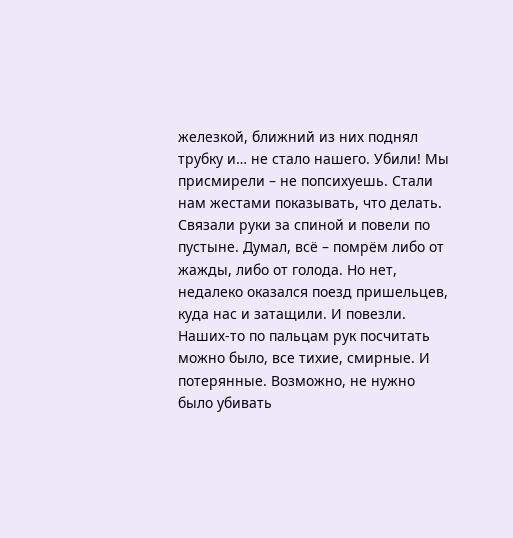железкой, ближний из них поднял трубку и… не стало нашего. Убили! Мы присмирели – не попсихуешь. Стали нам жестами показывать, что делать. Связали руки за спиной и повели по пустыне. Думал, всё – помрём либо от жажды, либо от голода. Но нет, недалеко оказался поезд пришельцев, куда нас и затащили. И повезли. Наших-то по пальцам рук посчитать можно было, все тихие, смирные. И потерянные. Возможно, не нужно было убивать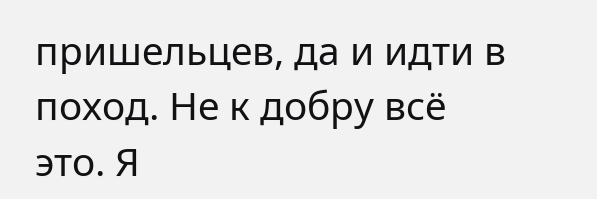пришельцев, да и идти в поход. Не к добру всё это. Я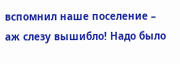вспомнил наше поселение – аж слезу вышибло! Надо было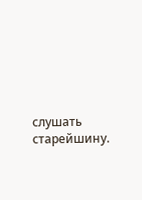слушать старейшину.